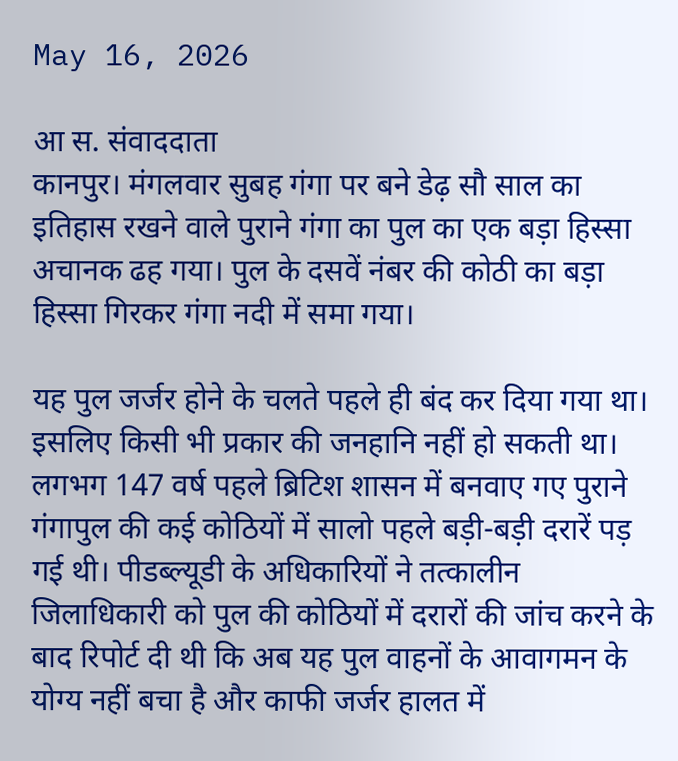May 16, 2026

आ स. संवाददाता
कानपुर। मंगलवार सुबह गंगा पर बने डेढ़ सौ साल का इतिहास रखने वाले पुराने गंगा का पुल का एक बड़ा हिस्सा अचानक ढह गया। पुल के दसवें नंबर की कोठी का बड़ा हिस्सा गिरकर गंगा नदी में समा गया।

यह पुल जर्जर होने के चलते पहले ही बंद कर दिया गया था। इसलिए किसी भी प्रकार की जनहानि नहीं हो सकती था। लगभग 147 वर्ष पहले ब्रिटिश शासन में बनवाए गए पुराने गंगापुल की कई कोठियों में सालो पहले बड़ी-बड़ी दरारें पड़ गई थी। पीडब्ल्यूडी के अधिकारियों ने तत्कालीन जिलाधिकारी को पुल की कोठियों में दरारों की जांच करने के बाद रिपोर्ट दी थी कि अब यह पुल वाहनों के आवागमन के योग्य नहीं बचा है और काफी जर्जर हालत में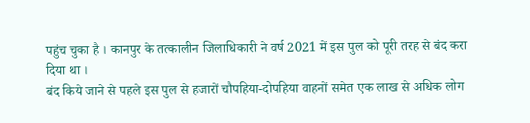पहुंच चुका है । कानपुर के तत्कालीन जिलाधिकारी ने वर्ष 2021 में इस पुल को पूरी तरह से बंद करा दिया था ।
बंद किये जाने से पहले इस पुल से हजारों चौपहिया-दोपहिया वाहनों समेत एक लाख से अधिक लोग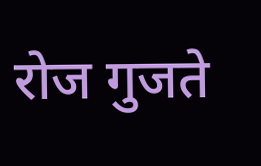रोज गुजते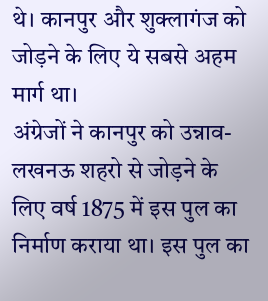थे। कानपुर और शुक्लागंज को जोड़ने के लिए ये सबसे अहम मार्ग था।
अंग्रेजों ने कानपुर को उन्नाव-लखनऊ शहरो से जोड़ने के लिए वर्ष 1875 में इस पुल का निर्माण कराया था। इस पुल का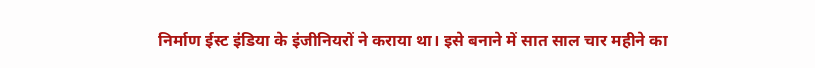निर्माण ईस्ट इंडिया के इंजीनियरों ने कराया था। इसे बनाने में सात साल चार महीने का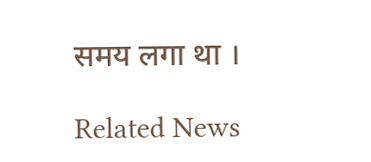समय लगा था ।

Related News